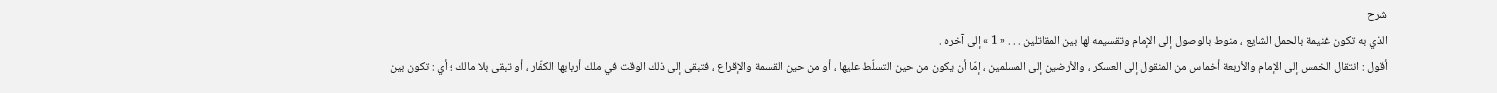شرح
الذي به تكون غنيمة بالحمل الشايع ، منوط بالوصول إلى الإمام وتقسيمه لها بين المقاتلين . . . « 1 » إلى آخره .
أقول : انتقال الخمس إلى الإمام والأربعة أخماس من المنقول إلى العسكر ، والأرضين إلى المسلمين ، إمّا أن يكون من حين التسلّط عليها ، أو من حين القسمة والإقراع ، فتبقى إلى ذلك الوقت في ملك أربابها الكفّار ، أو تبقى بلا مالك ؛ أي : تكون بين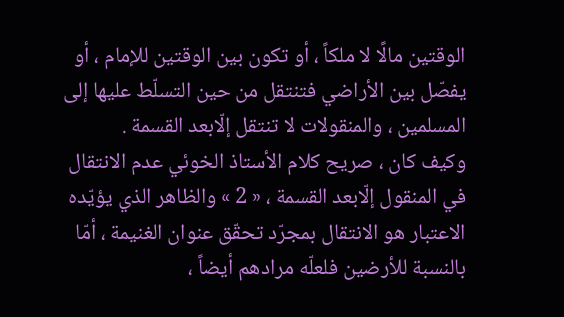الوقتين مالًا لا ملكاً ، أو تكون بين الوقتين للإمام ، أو يفصّل بين الأراضي فتنتقل من حين التسلّط عليها إلى المسلمين ، والمنقولات لا تنتقل إلّابعد القسمة .
وكيف كان ، صريح كلام الأستاذ الخوئي عدم الانتقال في المنقول إلّابعد القسمة ، « 2 » والظاهر الذي يؤيّده الاعتبار هو الانتقال بمجرّد تحقّق عنوان الغنيمة ، أمّا بالنسبة للأرضين فلعلّه مرادهم أيضاً ،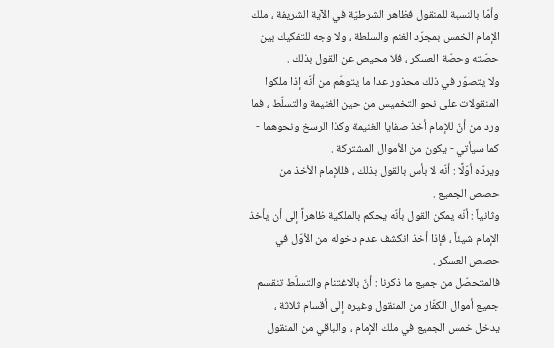وأمّا بالنسبة للمنقول فظاهر الشرطيّة في الآية الشريفة ، ملك الإمام الخمس بمجرّد الغنم والسلطة ، ولا وجه للتفكيك بين حصّته وحصّة العسكر ، فلا محيص عن القول بذلك .
ولا يتصوّر في ذلك محذور عدا ما يتوهّم من أنّه إذا ملكوا المنقولات على نحو التخميس من حين الغنيمة والتسلّط ، فما ورد من أنّ للإمام أخذ صفايا الغنيمة وكذا الرسخ ونحوهما - كما سيأتي - يكون من الأموال المشتركة .
ويردّه أوّلًا : أنّه لا بأس بالقول بذلك ، فللإمام الأخذ من حصص الجميع .
وثانياً : أنّه يمكن القول بأنّه يحكم بالملكية ظاهراً إلى أن يأخذ الإمام شيئاً ، فإذا أخذ انكشف عدم دخوله من الأوّل في حصص العسكر .
فالمتحصّل من جميع ما ذكرنا : أنّ بالاغتنام والتسلّط تنقسم جميع أموال الكفّار من المنقول وغيره إلى أقسام ثلاثة ، يدخل خمس الجميع في ملك الإمام ، والباقي من المنقول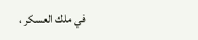في ملك العسكر ،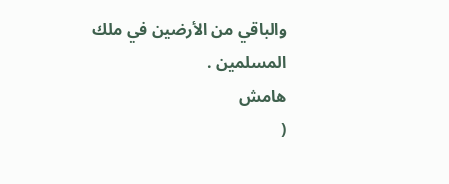والباقي من الأرضين في ملك المسلمين .
هامش
(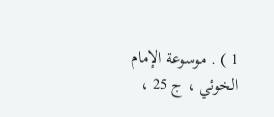1 ) . موسوعة الإمام الخوئي ، ج 25 ،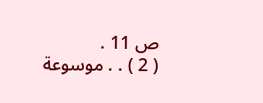ص 11 .
( 2 ) . . موسوعة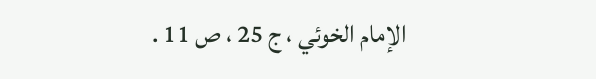الإمام الخوئي ، ج 25 ، ص 11 .